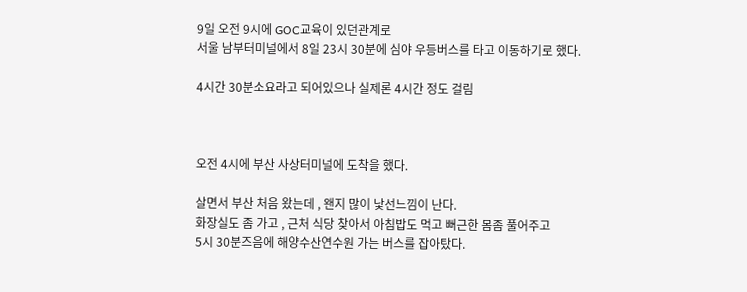9일 오전 9시에 GOC교육이 있던관계로
서울 남부터미널에서 8일 23시 30분에 심야 우등버스를 타고 이동하기로 했다.

4시간 30분소요라고 되어있으나 실제론 4시간 정도 걸림



오전 4시에 부산 사상터미널에 도착을 했다.

살면서 부산 처음 왔는데 , 왠지 많이 낯선느낌이 난다.
화장실도 좀 가고 , 근처 식당 찾아서 아침밥도 먹고 뻐근한 몸좀 풀어주고
5시 30분즈음에 해양수산연수원 가는 버스를 잡아탔다.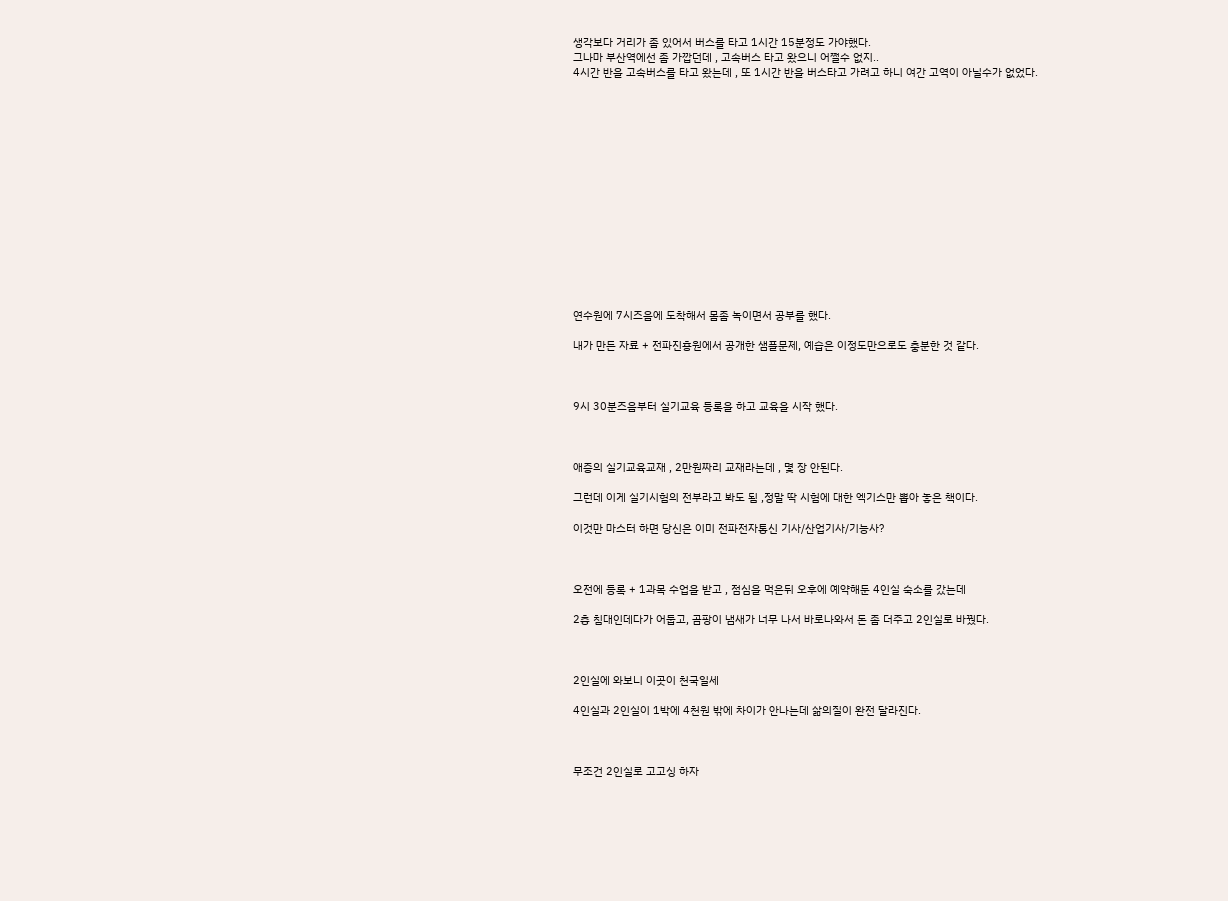생각보다 거리가 좀 있어서 버스를 타고 1시간 15분정도 가야했다.
그나마 부산역에선 좀 가깝던데 , 고속버스 타고 왔으니 어쩔수 없지..
4시간 반을 고속버스를 타고 왔는데 , 또 1시간 반을 버스타고 가려고 하니 여간 고역이 아닐수가 없었다.















연수원에 7시즈음에 도착해서 몸좀 녹이면서 공부를 했다.

내가 만든 자료 + 전파진흥원에서 공개한 샘플문제, 예습은 이정도만으로도 충분한 것 같다.



9시 30분즈음부터 실기교육 등록을 하고 교육을 시작 했다.



애증의 실기교육교재 , 2만원짜리 교재라는데 , 몇 장 안된다.

그런데 이게 실기시험의 전부라고 봐도 됨 ,정말 딱 시험에 대한 엑기스만 뽑아 놓은 책이다.

이것만 마스터 하면 당신은 이미 전파전자통신 기사/산업기사/기능사?



오전에 등록 + 1과목 수업을 받고 , 점심을 먹은뒤 오후에 예약해둔 4인실 숙소를 갔는데

2층 침대인데다가 어둡고, 곰팡이 냄새가 너무 나서 바로나와서 돈 좀 더주고 2인실로 바꿨다.



2인실에 와보니 이곳이 천국일세

4인실과 2인실이 1박에 4천원 밖에 차이가 안나는데 삶의질이 완전 달라진다.



무조건 2인실로 고고싱 하자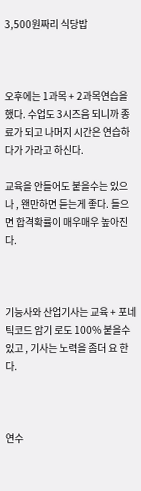3,500원짜리 식당밥



오후에는 1과목 + 2과목연습을 했다. 수업도 3시즈음 되니까 종료가 되고 나머지 시간은 연습하다가 가라고 하신다.

교육을 안들어도 붙을수는 있으나 , 왠만하면 듣는게 좋다. 들으면 합격확률이 매우매우 높아진다.



기능사와 산업기사는 교육 + 포네틱코드 암기 로도 100% 붙을수 있고 , 기사는 노력을 좀더 요 한다.



연수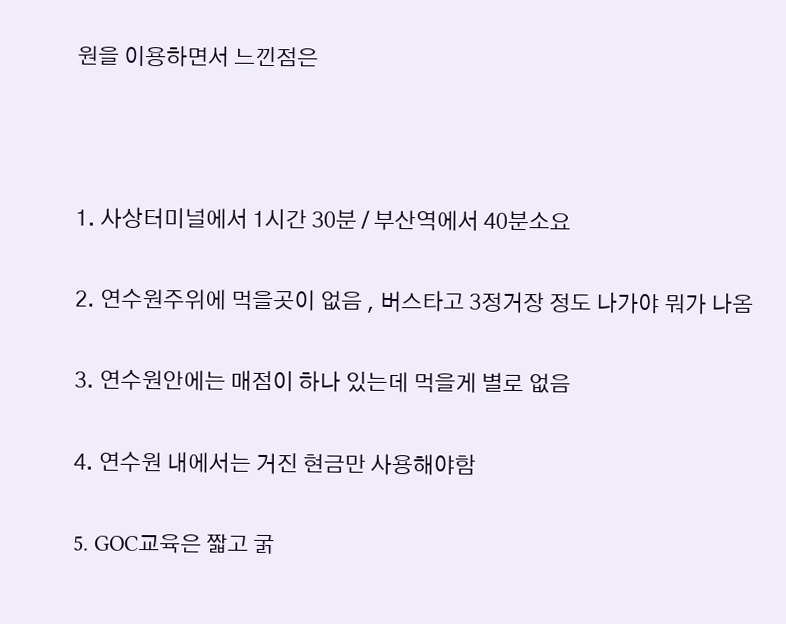원을 이용하면서 느낀점은



1. 사상터미널에서 1시간 30분 / 부산역에서 40분소요

2. 연수원주위에 먹을곳이 없음 , 버스타고 3정거장 정도 나가야 뭐가 나옴

3. 연수원안에는 매점이 하나 있는데 먹을게 별로 없음

4. 연수원 내에서는 거진 현금만 사용해야함

5. GOC교육은 짧고 굵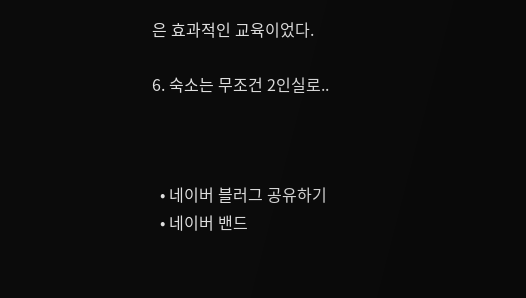은 효과적인 교육이었다.

6. 숙소는 무조건 2인실로..



  • 네이버 블러그 공유하기
  • 네이버 밴드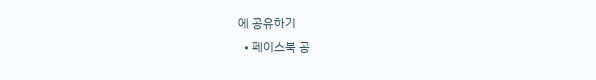에 공유하기
  • 페이스북 공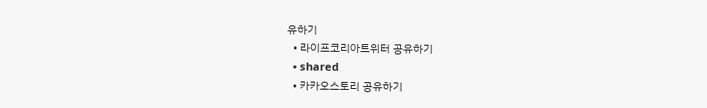유하기
  • 라이프코리아트위터 공유하기
  • shared
  • 카카오스토리 공유하기